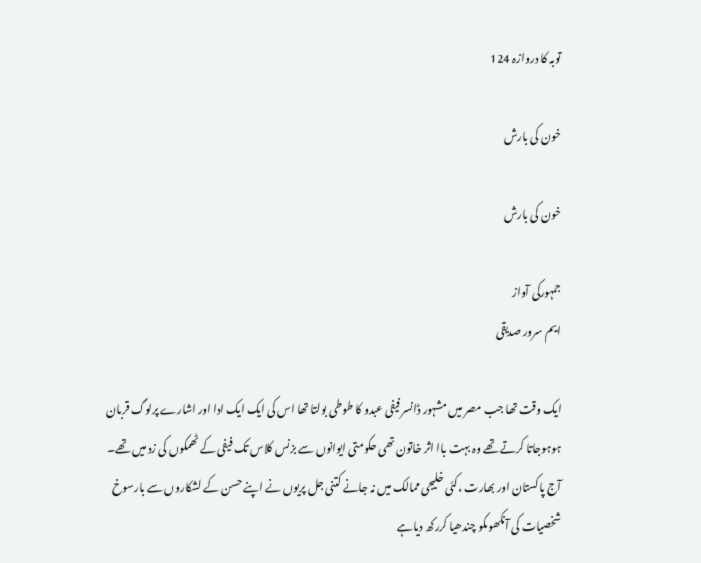توبہ کا دروازہ 124

خون کی بارش

خون کی بارش

جمہورکی آواز
ایم سرور صدیقی

ایک وقت تھا جب مصر میں مشہور ڈانسر فیفی عبدو کا طوطی بولتا تھا اس کی ایک ایک ادا اور اشارے پرلوگ قربان ہوہوجاتا کرتے تھے وہ بہت باا اثر خاتون تھی حکومتی ایوانوں سے بزنس کلاس تک فیفی کے ٹھمکوں کی زد میں تھے۔ آج پاکستان اور بھارت ،کئی خلیجی ممالک میں نہ جانے کتنی جل پریوں نے اپنے حسن کے لشکاروں سے بارسوخ شخصیات کی آنکھوںکو چندھیا کررکھ دیاہے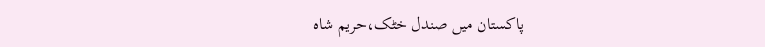پاکستان میں صندل خٹک،حریم شاہ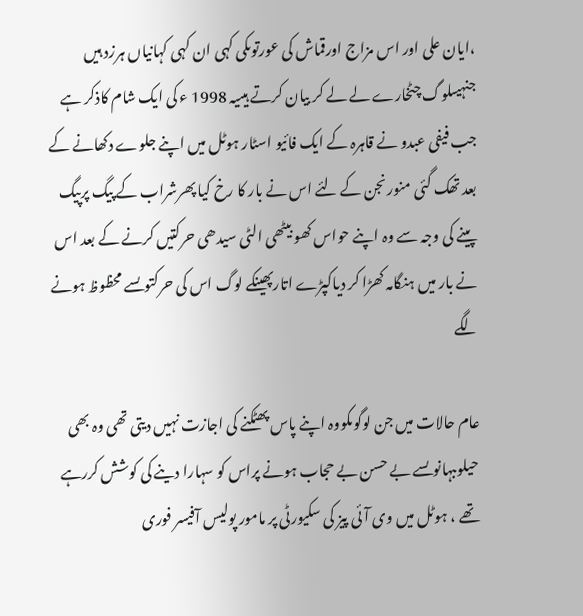،ایان علی اور اس مزاج اورقماش کی عورتوںکی کہی ان کہی کہانیاں ہرزد ہیں جنہیںلوگ چٹخارے لے لے کر بیان کرتے ہیںیہ 1998 ء کی ایک شام کاذکر ہے جب فیفی عبدو نے قاہرہ کے ایک فائیو اسٹار ہوٹل میں اپنے جلوے دکھانے کے بعد تھک گئی منورنجن کے لئے اس نے بار کا رخ کیا پھرشراب کے پیگ پرپیگ پینے کی وجہ سے وہ اپنے حواس کھو بیٹھی الٹی سیدھی حرکتیں کرنے کے بعد اس نے بار میں ہنگامہ کھڑا کر دیاکپڑے اتارپھینکے لوگ اس کی حرکتوںسے محظوظ ہونے لگے

عام حالات میں جن لوگوںکووہ اپنے پاس پھٹکنے کی اجازت نہیں دیتی تھی وہ بھی حیلوںبہانوںسے بے حسن بے حجاب ہونے پراس کو سہارا دینے کی کوشش کررہے تھے ، ہوٹل میں وی آئی پیز کی سکیورٹی پر مامور پولیس آفیسر فوری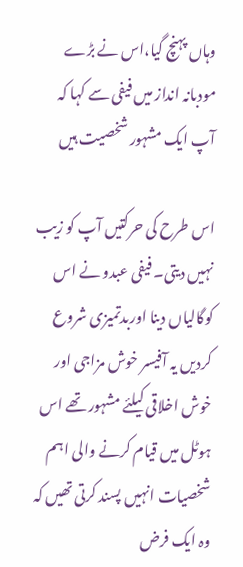وہاں پہنچ گیا،اس نے بڑے مودبانہ انداز میں فیفی سے کہا کہ آپ ایک مشہور شخصیت ہیں

اس طرح کی حرکتیں آپ کو زیب نہیں دیتی۔ فیفی عبدو نے اس کوگالیاں دینا اوربدتمیزی شروع کردیں یہ آفیسر خوش مزاجی اور خوش اخلاقی کیلئے مشہور تھے اس ہوٹل میں قیام کرنے والی اہم شخصیات انہیں پسند کرتی تھیں کہ وہ ایک فرض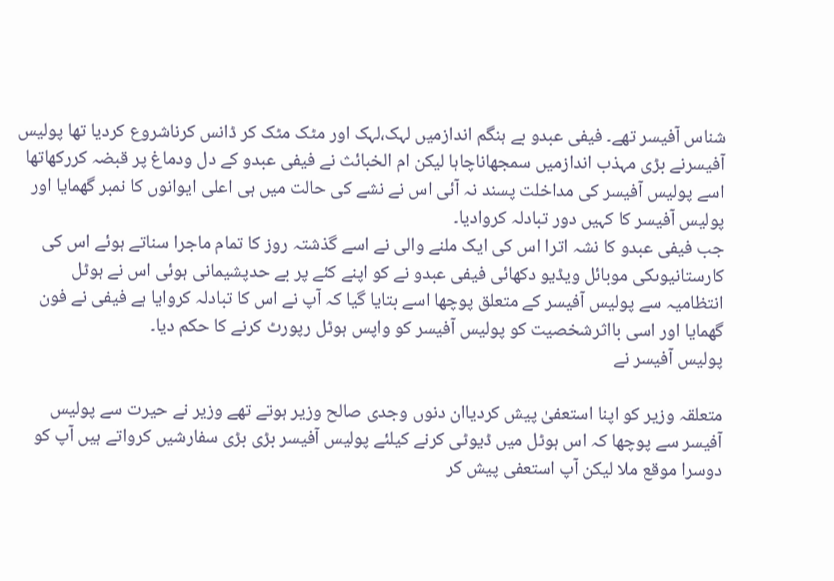شناس آفیسر تھے۔ فیفی عبدو بے ہنگم اندازمیں لہک،لہک اور مٹک مٹک کر ڈانس کرناشروع کردیا تھا پولیس آفیسرنے بڑی مہذب اندازمیں سمجھاناچاہا لیکن ام الخبائث نے فیفی عبدو کے دل ودماغ پر قبضہ کررکھاتھا اسے پولیس آفیسر کی مداخلت پسند نہ آئی اس نے نشے کی حالت میں ہی اعلی ایوانوں کا نمبر گھمایا اور پولیس آفیسر کا کہیں دور تبادلہ کروادیا۔
جب فیفی عبدو کا نشہ اترا اس کی ایک ملنے والی نے اسے گذشتہ روز کا تمام ماجرا سناتے ہوئے اس کی کارستانیوںکی موبائل ویڈیو دکھائی فیفی عبدو نے کو اپنے کئے پر بے حدپشیمانی ہوئی اس نے ہوٹل انتظامیہ سے پولیس آفیسر کے متعلق پوچھا اسے بتایا گیا کہ آپ نے اس کا تبادلہ کروایا ہے فیفی نے فون گھمایا اور اسی بااثرشخصیت کو پولیس آفیسر کو واپس ہوٹل رپورٹ کرنے کا حکم دیا۔
پولیس آفیسر نے

متعلقہ وزیر کو اپنا استعفیٰ پیش کردیاان دنوں وجدی صالح وزیر ہوتے تھے وزیر نے حیرت سے پولیس آفیسر سے پوچھا کہ اس ہوٹل میں ڈیوٹی کرنے کیلئے پولیس آفیسر بڑی بڑی سفارشیں کرواتے ہیں آپ کو دوسرا موقع ملا لیکن آپ استعفی پیش کر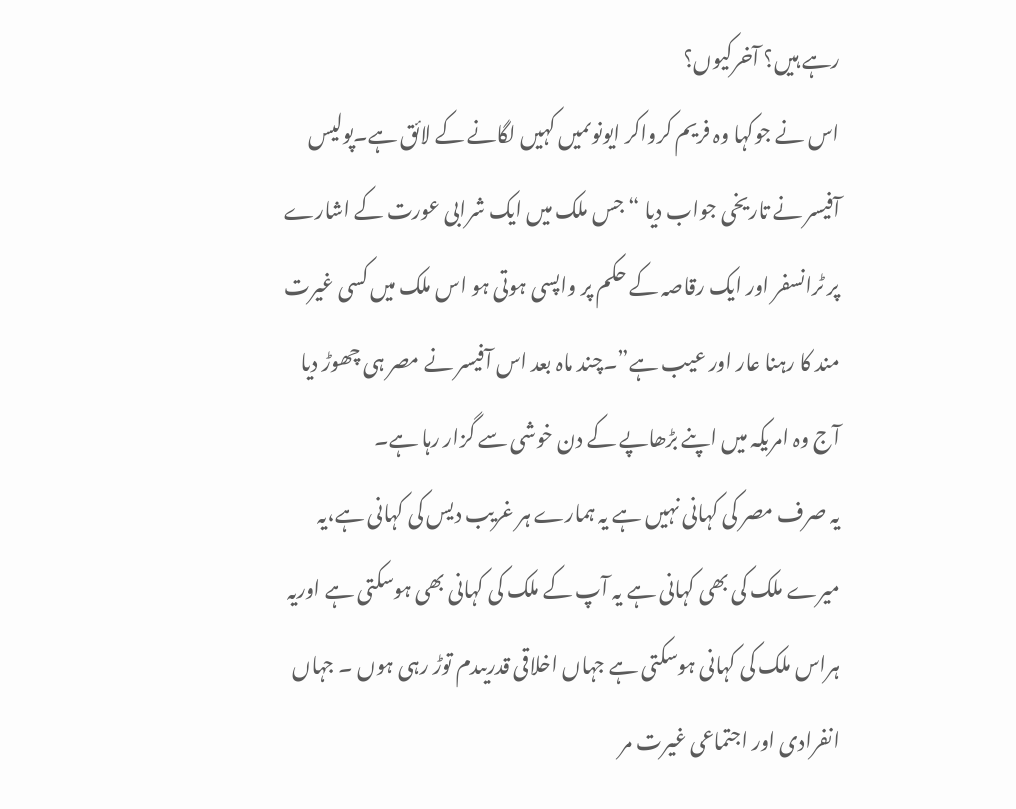رہے ہیں؟ آخرکیوں؟
اس نے جوکہا وہ فریم کرواکر ایونوںمیں کہیں لگانے کے لائق ہے۔پولیس آفیسر نے تاریخی جواب دیا “جس ملک میں ایک شرابی عورت کے اشارے پر ٹرانسفر اور ایک رقاصہ کے حکم پر واپسی ہوتی ہو اس ملک میں کسی غیرت مند کا رہنا عار اور عیب ہے”۔چند ماہ بعد اس آفیسر نے مصر ہی چھوڑ دیا آج وہ امریکہ میں اپنے بڑھاپے کے دن خوشی سے گزار رہا ہے۔
یہ صرف مصر کی کہانی نہیں ہے یہ ہمارے ہر غریب دیس کی کہانی ہے،یہ میرے ملک کی بھی کہانی ہے یہ آپ کے ملک کی کہانی بھی ہوسکتی ہے اوریہ ہراس ملک کی کہانی ہوسکتی ہے جہاں اخلاقی قدریںدم توڑ رہی ہوں ۔ جہاں انفرادی اور اجتماعی غیرت مر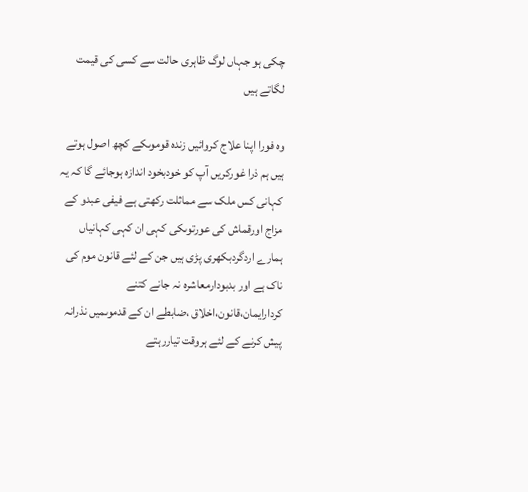چکی ہو جہاں لوگ ظاہری حالت سے کسی کی قیمت لگاتے ہیں

وہ فورا اپنا علاج کروائیں زندہ قوموںکے کچھ اصول ہوتے ہیں ہم ذرا غورکریں آپ کو خودبخود اندازہ ہوجائے گا کہ یہ کہانی کس ملک سے مماثلت رکھتی ہے فیفی عبدو کے مزاج اورقماش کی عورتوںکی کہی ان کہی کہانیاں ہمارے اردگردبکھری پڑی ہیں جن کے لئے قانون موم کی ناک ہے اور بدبودارمعاشرہ نہ جانے کتنے کردارایمان،قانون،اخلاق ،ضابطے ان کے قدموںمیں نذرانہ پیش کرنے کے لئے ہروقت تیاررہتے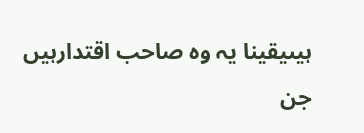ہیںیقینا یہ وہ صاحب اقتدارہیں جن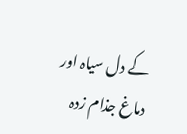کے دل سیاہ اور دماغ جذام زدہ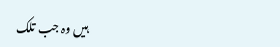ہیں وہ جب تلک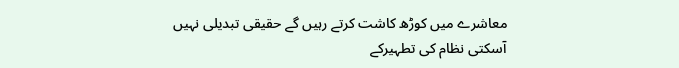معاشرے میں کوڑھ کاشت کرتے رہیں گے حقیقی تبدیلی نہیں آسکتی نظام کی تطہیرکے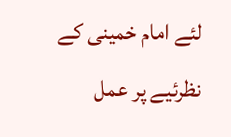لئے امام خمینی کے نظرئیے پر عمل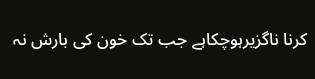کرنا ناگزیرہوچکاہے جب تک خون کی بارش نہ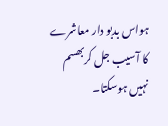ہواس بدبو دار معاشرے کا آسیب جل کربھسم نہیں ہوسکتا۔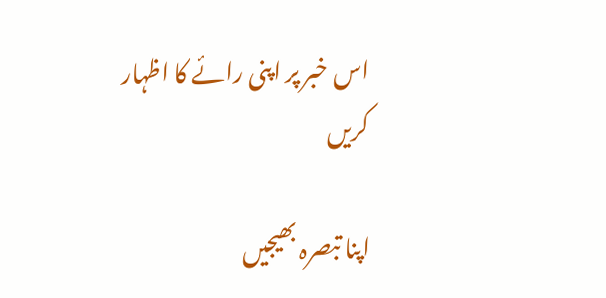اس خبر پر اپنی رائے کا اظہار کریں

اپنا تبصرہ بھیجیں